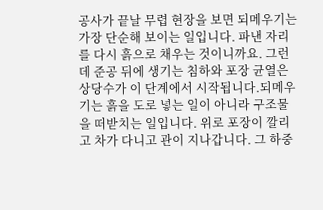공사가 끝날 무렵 현장을 보면 되메우기는 가장 단순해 보이는 일입니다. 파낸 자리를 다시 흙으로 채우는 것이니까요. 그런데 준공 뒤에 생기는 침하와 포장 균열은 상당수가 이 단계에서 시작됩니다.되메우기는 흙을 도로 넣는 일이 아니라 구조물을 떠받치는 일입니다. 위로 포장이 깔리고 차가 다니고 관이 지나갑니다. 그 하중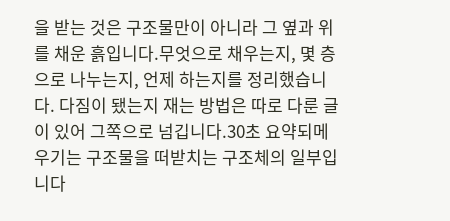을 받는 것은 구조물만이 아니라 그 옆과 위를 채운 흙입니다.무엇으로 채우는지, 몇 층으로 나누는지, 언제 하는지를 정리했습니다. 다짐이 됐는지 재는 방법은 따로 다룬 글이 있어 그쪽으로 넘깁니다.30초 요약되메우기는 구조물을 떠받치는 구조체의 일부입니다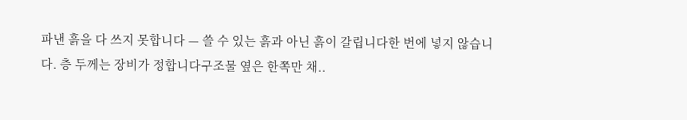파낸 흙을 다 쓰지 못합니다 — 쓸 수 있는 흙과 아닌 흙이 갈립니다한 번에 넣지 않습니다. 층 두께는 장비가 정합니다구조물 옆은 한쪽만 채..